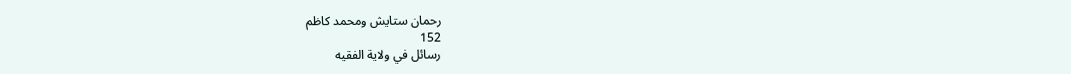رحمان ستايش ومحمد كاظم
152
رسائل في ولاية الفقيه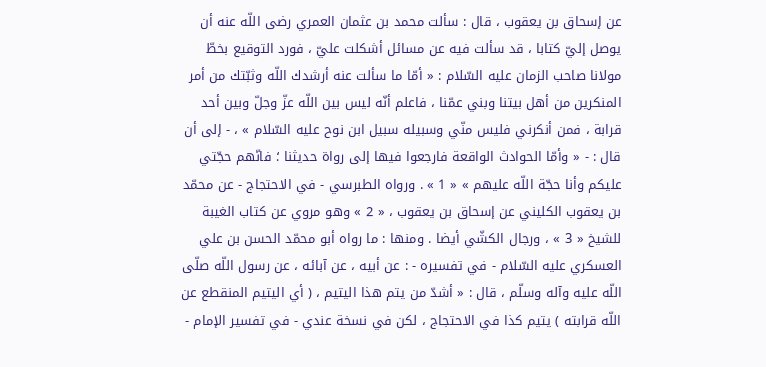عن إسحاق بن يعقوب ، قال : سألت محمد بن عثمان العمري رضى اللّه عنه أن يوصل إليّ كتابا ، قد سألت فيه عن مسائل أشكلت عليّ ، فورد التوقيع بخطّ مولانا صاحب الزمان عليه السّلام : « أمّا ما سألت عنه أرشدك اللّه وثبّتك من أمر المنكرين من أهل بيتنا وبني عمّنا ، فاعلم أنّه ليس بين اللّه عزّ وجلّ وبين أحد قرابة ، فمن أنكرني فليس منّي وسبيله سبيل ابن نوح عليه السّلام » ، - إلى أن قال : - « وأمّا الحوادث الواقعة فارجعوا فيها إلى رواة حديثنا ؛ فانّهم حجّتي عليكم وأنا حجّة اللّه عليهم » « 1 » . ورواه الطبرسي - في الاحتجاج - عن محمّد بن يعقوب الكليني عن إسحاق بن يعقوب ، « 2 » وهو مروي عن كتاب الغيبة للشيخ « 3 » ، ورجال الكشّي أيضا . ومنها : ما رواه أبو محمّد الحسن بن علي العسكري عليه السّلام - في تفسيره - : عن أبيه ، عن آبائه ، عن رسول اللّه صلّى اللّه عليه وآله وسلّم ، قال : « أشدّ من يتم هذا اليتيم ، ( أي اليتيم المنقطع عن اللّه قرابته ) يتيم كذا في الاحتجاج ، لكن في نسخة عندي - في تفسير الإمام -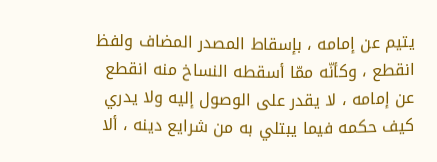يتيم عن إمامه ، بإسقاط المصدر المضاف ولفظ انقطع ، وكأنّه ممّا أسقطه النساخ منه انقطع عن إمامه ، لا يقدر على الوصول إليه ولا يدري كيف حكمه فيما يبتلي به من شرايع دينه ، ألا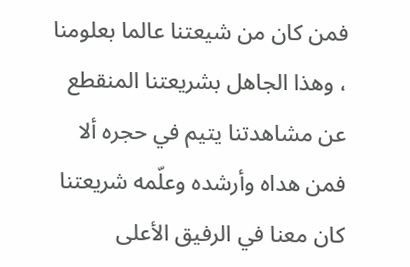فمن كان من شيعتنا عالما بعلومنا ، وهذا الجاهل بشريعتنا المنقطع عن مشاهدتنا يتيم في حجره ألا فمن هداه وأرشده وعلّمه شريعتنا كان معنا في الرفيق الأعلى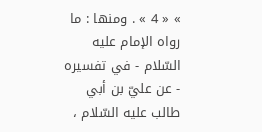» « 4 » . ومنها : ما رواه الإمام عليه السّلام - في تفسيره - عن عليّ بن أبي طالب عليه السّلام ،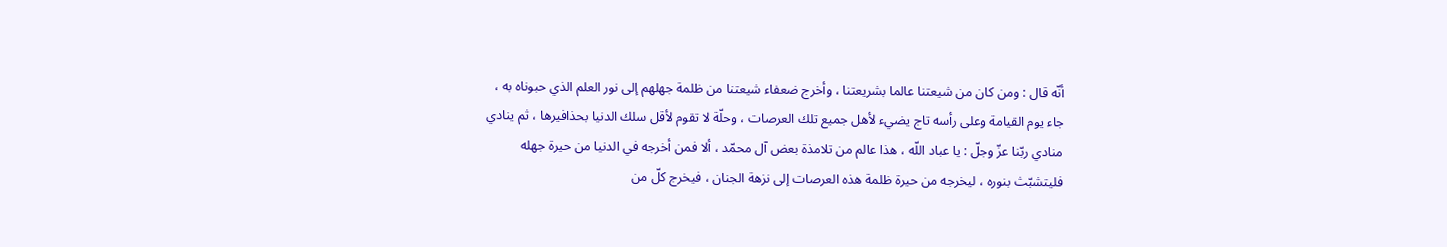أنّه قال : ومن كان من شيعتنا عالما بشريعتنا ، وأخرج ضعفاء شيعتنا من ظلمة جهلهم إلى نور العلم الذي حبوناه به ، جاء يوم القيامة وعلى رأسه تاج يضيء لأهل جميع تلك العرصات ، وحلّة لا تقوم لأقل سلك الدنيا بحذافيرها ، ثم ينادي منادي ربّنا عزّ وجلّ : يا عباد اللّه ، هذا عالم من تلامذة بعض آل محمّد ، ألا فمن أخرجه في الدنيا من حيرة جهله فليتشبّث بنوره ، ليخرجه من حيرة ظلمة هذه العرصات إلى نزهة الجنان ، فيخرج كلّ من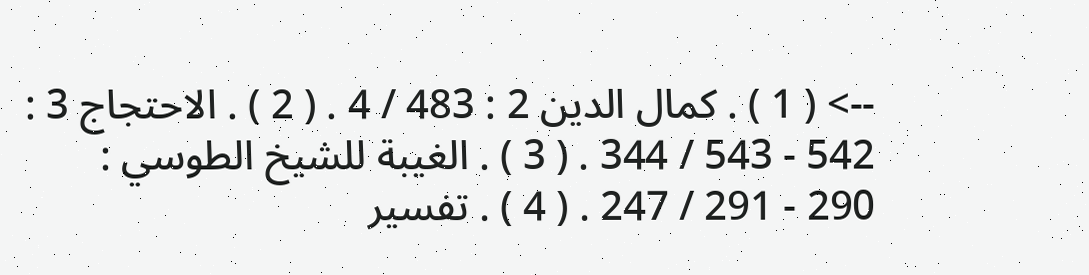--> ( 1 ) . كمال الدين 2 : 483 / 4 . ( 2 ) . الاحتجاج 3 : 542 - 543 / 344 . ( 3 ) . الغيبة للشيخ الطوسي : 290 - 291 / 247 . ( 4 ) . تفسير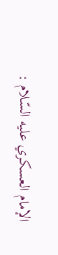الإمام العسكري عليه السّلام :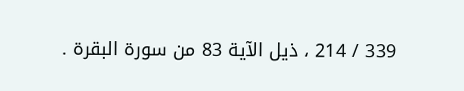339 / 214 ، ذيل الآية 83 من سورة البقرة .